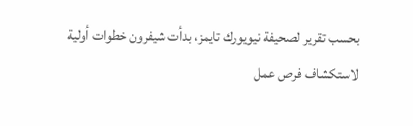بحسب تقرير لصحيفة نيويورك تايمز، بدأت شيفرون خطوات أولية لاستكشاف فرص عمل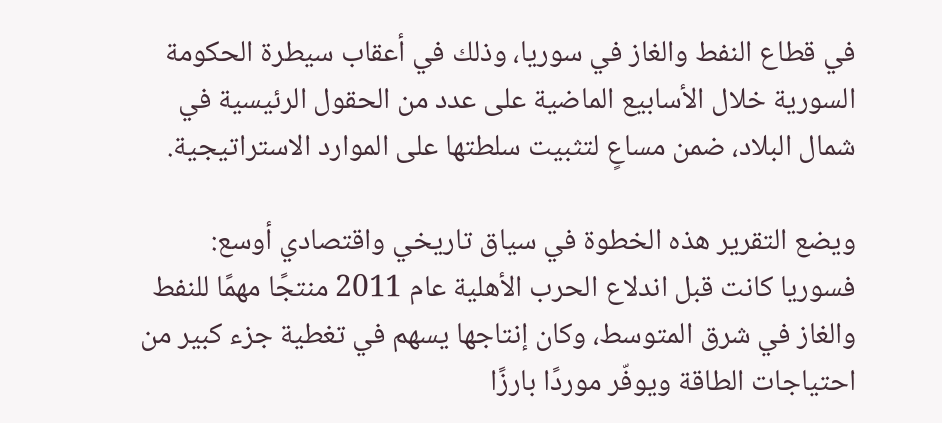في قطاع النفط والغاز في سوريا، وذلك في أعقاب سيطرة الحكومة السورية خلال الأسابيع الماضية على عدد من الحقول الرئيسية في شمال البلاد، ضمن مساعٍ لتثبيت سلطتها على الموارد الاستراتيجية.

ويضع التقرير هذه الخطوة في سياق تاريخي واقتصادي أوسع: فسوريا كانت قبل اندلاع الحرب الأهلية عام 2011 منتجًا مهمًا للنفط والغاز في شرق المتوسط، وكان إنتاجها يسهم في تغطية جزء كبير من احتياجات الطاقة ويوفّر موردًا بارزًا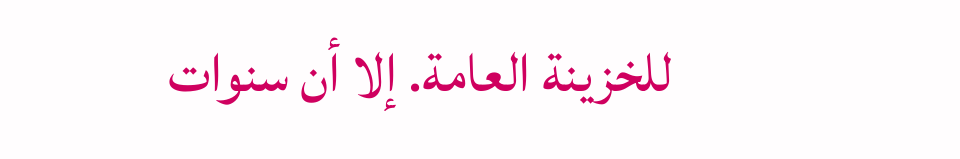للخزينة العامة. إلا أن سنوات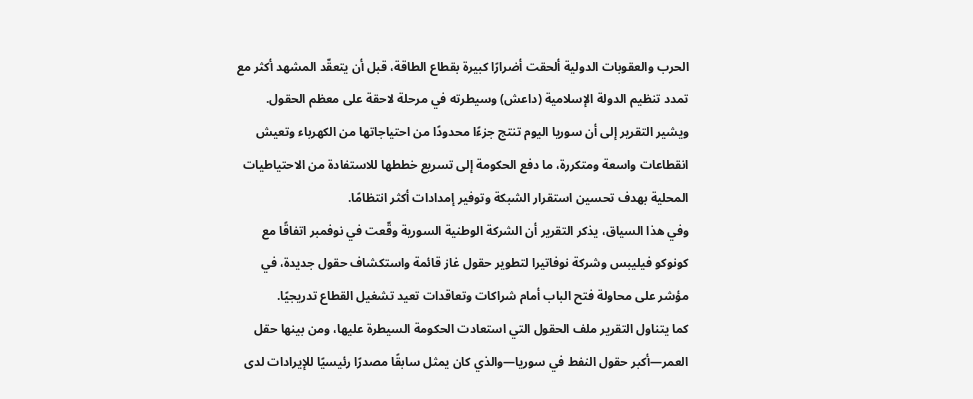الحرب والعقوبات الدولية ألحقت أضرارًا كبيرة بقطاع الطاقة، قبل أن يتعقّد المشهد أكثر مع تمدد تنظيم الدولة الإسلامية (داعش) وسيطرته في مرحلة لاحقة على معظم الحقول.
ويشير التقرير إلى أن سوريا اليوم تنتج جزءًا محدودًا من احتياجاتها من الكهرباء وتعيش انقطاعات واسعة ومتكررة، ما دفع الحكومة إلى تسريع خططها للاستفادة من الاحتياطيات المحلية بهدف تحسين استقرار الشبكة وتوفير إمدادات أكثر انتظامًا.
وفي هذا السياق، يذكر التقرير أن الشركة الوطنية السورية وقّعت في نوفمبر اتفاقًا مع كونوكو فيليبس وشركة نوفاتيرا لتطوير حقول غاز قائمة واستكشاف حقول جديدة، في مؤشر على محاولة فتح الباب أمام شراكات وتعاقدات تعيد تشغيل القطاع تدريجيًا.
كما يتناول التقرير ملف الحقول التي استعادت الحكومة السيطرة عليها، ومن بينها حقل العمر—أكبر حقول النفط في سوريا—والذي كان يمثل سابقًا مصدرًا رئيسيًا للإيرادات لدى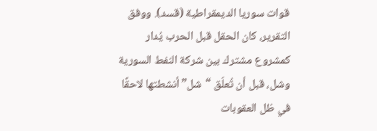قوات سوريا الديمقراطية (قسد). ووفق التقرير، كان الحقل قبل الحرب يُدار كمشروع مشترك بين شركة النفط السورية وشل، قبل أن تُعلّق “شل” أنشطتها لاحقًا في ظل العقوبات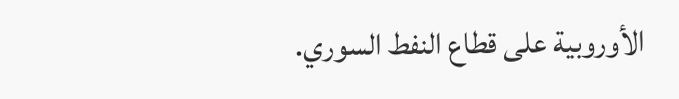الأوروبية على قطاع النفط السوري.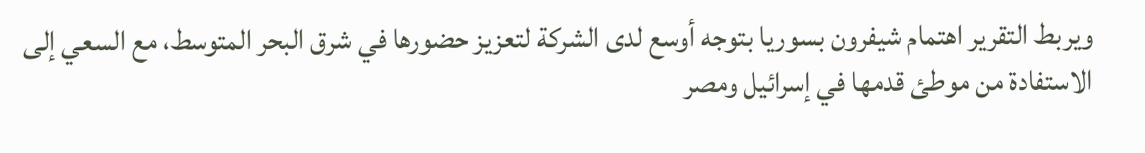ويربط التقرير اهتمام شيفرون بسوريا بتوجه أوسع لدى الشركة لتعزيز حضورها في شرق البحر المتوسط، مع السعي إلى الاستفادة من موطئ قدمها في إسرائيل ومصر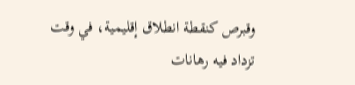وقبرص كنقطة انطلاق إقليمية، في وقت تزداد فيه رهانات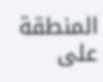المنطقة على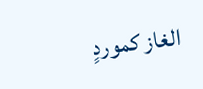الغاز كموردٍ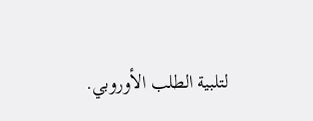لتلبية الطلب الأوروبي.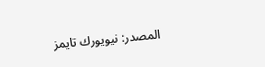المصدر: نيويورك تايمز